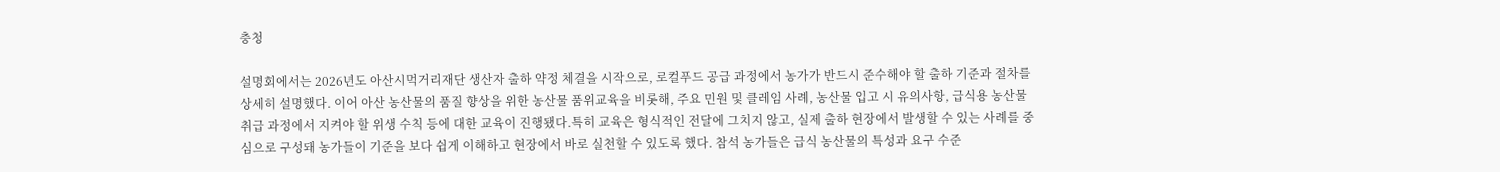충청

설명회에서는 2026년도 아산시먹거리재단 생산자 출하 약정 체결을 시작으로, 로컬푸드 공급 과정에서 농가가 반드시 준수해야 할 출하 기준과 절차를 상세히 설명했다. 이어 아산 농산물의 품질 향상을 위한 농산물 품위교육을 비롯해, 주요 민원 및 클레임 사례, 농산물 입고 시 유의사항, 급식용 농산물 취급 과정에서 지켜야 할 위생 수칙 등에 대한 교육이 진행됐다.특히 교육은 형식적인 전달에 그치지 않고, 실제 출하 현장에서 발생할 수 있는 사례를 중심으로 구성돼 농가들이 기준을 보다 쉽게 이해하고 현장에서 바로 실천할 수 있도록 했다. 참석 농가들은 급식 농산물의 특성과 요구 수준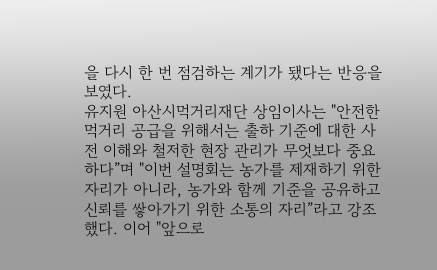을 다시 한 번 점검하는 계기가 됐다는 반응을 보였다.
유지원 아산시먹거리재단 상임이사는 "안전한 먹거리 공급을 위해서는 출하 기준에 대한 사전 이해와 철저한 현장 관리가 무엇보다 중요하다”며 "이번 설명회는 농가를 제재하기 위한 자리가 아니라, 농가와 함께 기준을 공유하고 신뢰를 쌓아가기 위한 소통의 자리”라고 강조했다. 이어 "앞으로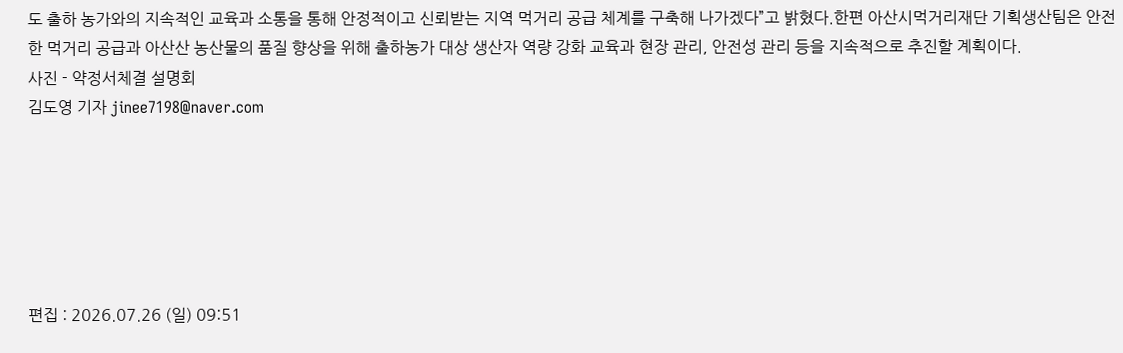도 출하 농가와의 지속적인 교육과 소통을 통해 안정적이고 신뢰받는 지역 먹거리 공급 체계를 구축해 나가겠다”고 밝혔다.한편 아산시먹거리재단 기획생산팀은 안전한 먹거리 공급과 아산산 농산물의 품질 향상을 위해 출하농가 대상 생산자 역량 강화 교육과 현장 관리, 안전성 관리 등을 지속적으로 추진할 계획이다.
사진 - 약정서체결 설명회
김도영 기자 jinee7198@naver.com






편집 : 2026.07.26 (일) 09:51